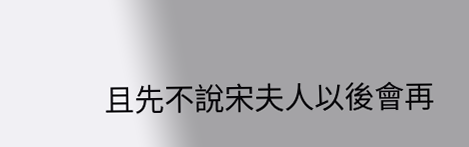且先不說宋夫人以後會再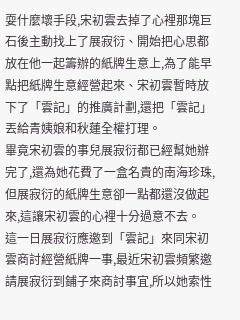耍什麼壞手段,宋初雲去掉了心裡那塊巨石後主動找上了展寂衍、開始把心思都放在他一起籌辦的紙牌生意上,為了能早點把紙牌生意經營起來、宋初雲暫時放下了「雲記」的推廣計劃,還把「雲記」丟給青姨娘和秋蓮全權打理。
畢竟宋初雲的事兒展寂衍都已經幫她辦完了,還為她花費了一盒名貴的南海珍珠,但展寂衍的紙牌生意卻一點都還沒做起來,這讓宋初雲的心裡十分過意不去。
這一日展寂衍應邀到「雲記」來同宋初雲商討經營紙牌一事,最近宋初雲頻繁邀請展寂衍到鋪子來商討事宜,所以她索性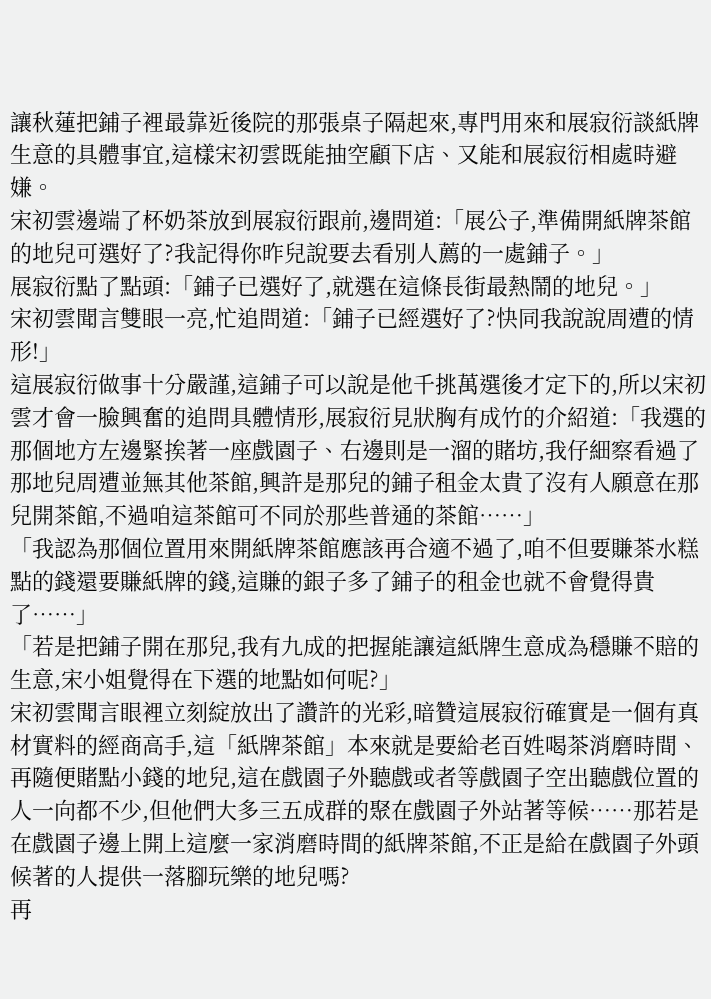讓秋蓮把鋪子裡最靠近後院的那張桌子隔起來,專門用來和展寂衍談紙牌生意的具體事宜,這樣宋初雲既能抽空顧下店、又能和展寂衍相處時避嫌。
宋初雲邊端了杯奶茶放到展寂衍跟前,邊問道:「展公子,準備開紙牌茶館的地兒可選好了?我記得你昨兒說要去看別人薦的一處鋪子。」
展寂衍點了點頭:「鋪子已選好了,就選在這條長街最熱鬧的地兒。」
宋初雲聞言雙眼一亮,忙追問道:「鋪子已經選好了?快同我說說周遭的情形!」
這展寂衍做事十分嚴謹,這鋪子可以說是他千挑萬選後才定下的,所以宋初雲才會一臉興奮的追問具體情形,展寂衍見狀胸有成竹的介紹道:「我選的那個地方左邊緊挨著一座戲園子、右邊則是一溜的賭坊,我仔細察看過了那地兒周遭並無其他茶館,興許是那兒的鋪子租金太貴了沒有人願意在那兒開茶館,不過咱這茶館可不同於那些普通的茶館……」
「我認為那個位置用來開紙牌茶館應該再合適不過了,咱不但要賺茶水糕點的錢還要賺紙牌的錢,這賺的銀子多了鋪子的租金也就不會覺得貴了……」
「若是把鋪子開在那兒,我有九成的把握能讓這紙牌生意成為穩賺不賠的生意,宋小姐覺得在下選的地點如何呢?」
宋初雲聞言眼裡立刻綻放出了讚許的光彩,暗贊這展寂衍確實是一個有真材實料的經商高手,這「紙牌茶館」本來就是要給老百姓喝茶消磨時間、再隨便賭點小錢的地兒,這在戲園子外聽戲或者等戲園子空出聽戲位置的人一向都不少,但他們大多三五成群的聚在戲園子外站著等候……那若是在戲園子邊上開上這麼一家消磨時間的紙牌茶館,不正是給在戲園子外頭候著的人提供一落腳玩樂的地兒嗎?
再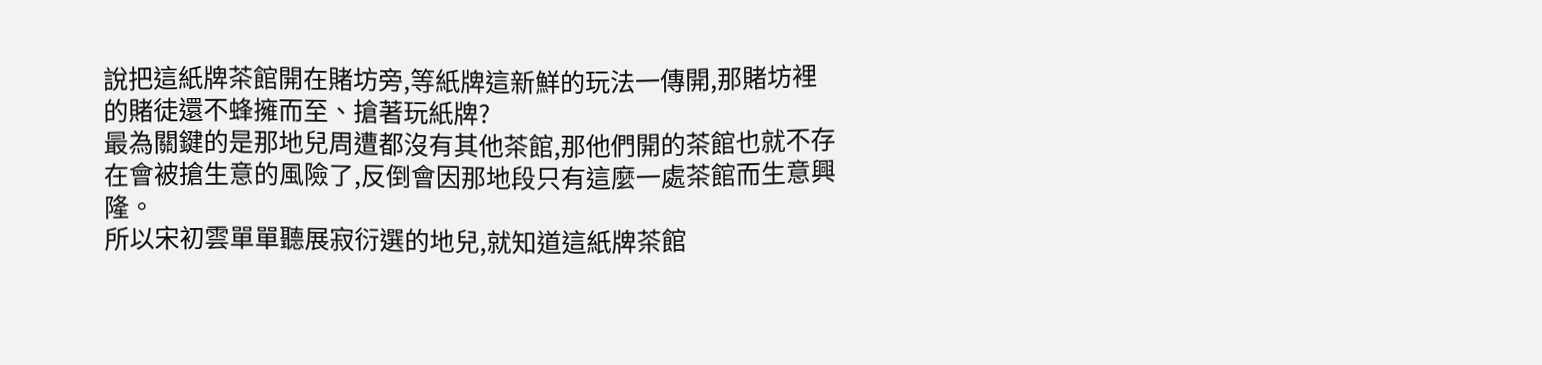說把這紙牌茶館開在賭坊旁,等紙牌這新鮮的玩法一傳開,那賭坊裡的賭徒還不蜂擁而至、搶著玩紙牌?
最為關鍵的是那地兒周遭都沒有其他茶館,那他們開的茶館也就不存在會被搶生意的風險了,反倒會因那地段只有這麼一處茶館而生意興隆。
所以宋初雲單單聽展寂衍選的地兒,就知道這紙牌茶館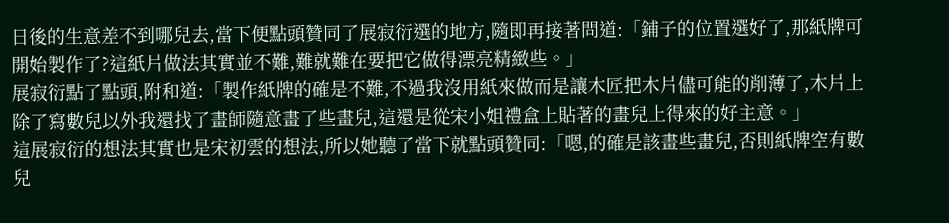日後的生意差不到哪兒去,當下便點頭贊同了展寂衍選的地方,隨即再接著問道:「鋪子的位置選好了,那紙牌可開始製作了?這紙片做法其實並不難,難就難在要把它做得漂亮精緻些。」
展寂衍點了點頭,附和道:「製作紙牌的確是不難,不過我沒用紙來做而是讓木匠把木片儘可能的削薄了,木片上除了寫數兒以外我還找了畫師隨意畫了些畫兒,這還是從宋小姐禮盒上貼著的畫兒上得來的好主意。」
這展寂衍的想法其實也是宋初雲的想法,所以她聽了當下就點頭贊同:「嗯,的確是該畫些畫兒,否則紙牌空有數兒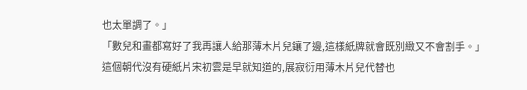也太單調了。」
「數兒和畫都寫好了我再讓人給那薄木片兒鑲了邊,這樣紙牌就會既別緻又不會割手。」
這個朝代沒有硬紙片宋初雲是早就知道的,展寂衍用薄木片兒代替也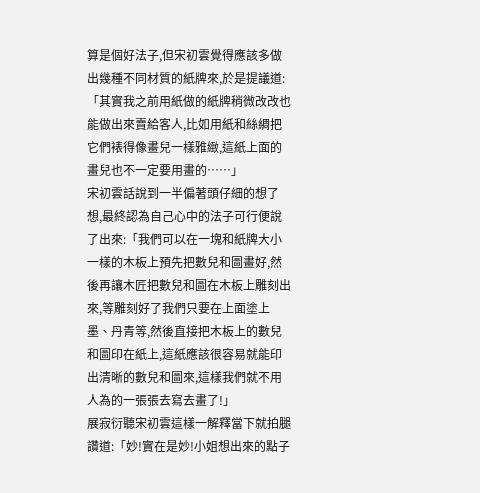算是個好法子,但宋初雲覺得應該多做出幾種不同材質的紙牌來,於是提議道:「其實我之前用紙做的紙牌稍微改改也能做出來賣給客人,比如用紙和絲綢把它們裱得像畫兒一樣雅緻,這紙上面的畫兒也不一定要用畫的……」
宋初雲話說到一半偏著頭仔細的想了想,最終認為自己心中的法子可行便說了出來:「我們可以在一塊和紙牌大小一樣的木板上預先把數兒和圖畫好,然後再讓木匠把數兒和圖在木板上雕刻出來,等雕刻好了我們只要在上面塗上墨、丹青等,然後直接把木板上的數兒和圖印在紙上,這紙應該很容易就能印出清晰的數兒和圖來,這樣我們就不用人為的一張張去寫去畫了!」
展寂衍聽宋初雲這樣一解釋當下就拍腿讚道:「妙!實在是妙!小姐想出來的點子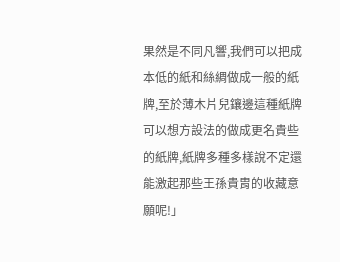果然是不同凡響,我們可以把成本低的紙和絲綢做成一般的紙牌,至於薄木片兒鑲邊這種紙牌可以想方設法的做成更名貴些的紙牌,紙牌多種多樣說不定還能激起那些王孫貴胄的收藏意願呢!」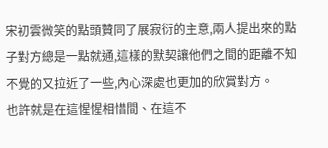宋初雲微笑的點頭贊同了展寂衍的主意,兩人提出來的點子對方總是一點就通,這樣的默契讓他們之間的距離不知不覺的又拉近了一些,內心深處也更加的欣賞對方。
也許就是在這惺惺相惜間、在這不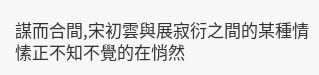謀而合間,宋初雲與展寂衍之間的某種情愫正不知不覺的在悄然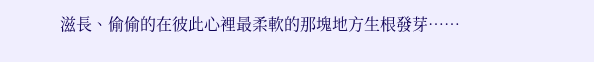滋長、偷偷的在彼此心裡最柔軟的那塊地方生根發芽……